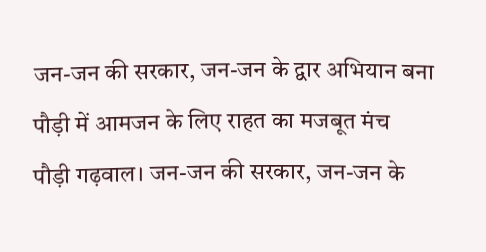जन-जन की सरकार, जन-जन के द्वार अभियान बना पौड़ी में आमजन के लिए राहत का मजबूत मंच
पौड़ी गढ़वाल। जन-जन की सरकार, जन-जन के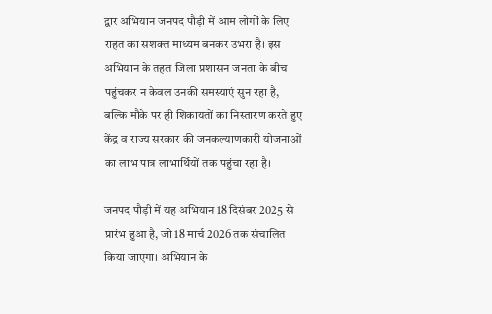द्वार अभियान जनपद पौड़ी में आम लोगों के लिए राहत का सशक्त माध्यम बनकर उभरा है। इस अभियान के तहत जिला प्रशासन जनता के बीच पहुंचकर न केवल उनकी समस्याएं सुन रहा है, बल्कि मौके पर ही शिकायतों का निस्तारण करते हुए केंद्र व राज्य सरकार की जनकल्याणकारी योजनाओं का लाभ पात्र लाभार्थियों तक पहुंचा रहा है।

जनपद पौड़ी में यह अभियान 18 दिसंबर 2025 से प्रारंभ हुआ है, जो 18 मार्च 2026 तक संचालित किया जाएगा। अभियान के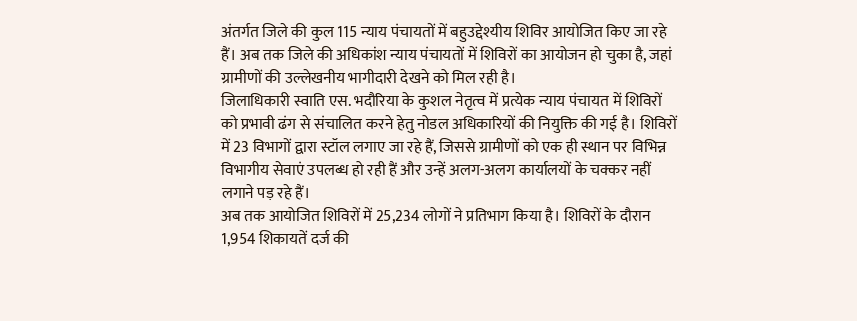अंतर्गत जिले की कुल 115 न्याय पंचायतों में बहुउद्देश्यीय शिविर आयोजित किए जा रहे हैं। अब तक जिले की अधिकांश न्याय पंचायतों में शिविरों का आयोजन हो चुका है, जहां ग्रामीणों की उल्लेखनीय भागीदारी देखने को मिल रही है।
जिलाधिकारी स्वाति एस. भदौरिया के कुशल नेतृत्व में प्रत्येक न्याय पंचायत में शिविरों को प्रभावी ढंग से संचालित करने हेतु नोडल अधिकारियों की नियुक्ति की गई है। शिविरों में 23 विभागों द्वारा स्टॉल लगाए जा रहे हैं, जिससे ग्रामीणों को एक ही स्थान पर विभिन्न विभागीय सेवाएं उपलब्ध हो रही हैं और उन्हें अलग-अलग कार्यालयों के चक्कर नहीं लगाने पड़ रहे हैं।
अब तक आयोजित शिविरों में 25,234 लोगों ने प्रतिभाग किया है। शिविरों के दौरान 1,954 शिकायतें दर्ज की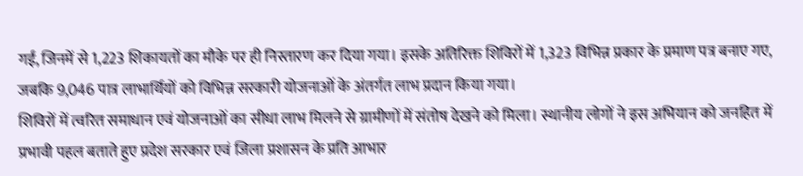गईं, जिनमें से 1,223 शिकायतों का मौके पर ही निस्तारण कर दिया गया। इसके अतिरिक्त शिविरों में 1,323 विभिन्न प्रकार के प्रमाण पत्र बनाए गए, जबकि 9,046 पात्र लाभार्थियों को विभिन्न सरकारी योजनाओं के अंतर्गत लाभ प्रदान किया गया।
शिविरों में त्वरित समाधान एवं योजनाओं का सीधा लाभ मिलने से ग्रामीणों में संतोष देखने को मिला। स्थानीय लोगों ने इस अभियान को जनहित में प्रभावी पहल बताते हुए प्रदेश सरकार एवं जिला प्रशासन के प्रति आभार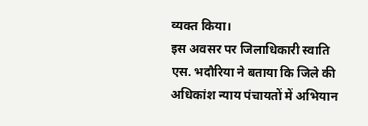व्यक्त किया।
इस अवसर पर जिलाधिकारी स्वाति एस. भदौरिया ने बताया कि जिले की अधिकांश न्याय पंचायतों में अभियान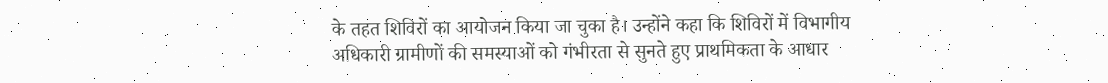के तहत शिविरों का आयोजन किया जा चुका है। उन्होंने कहा कि शिविरों में विभागीय अधिकारी ग्रामीणों की समस्याओं को गंभीरता से सुनते हुए प्राथमिकता के आधार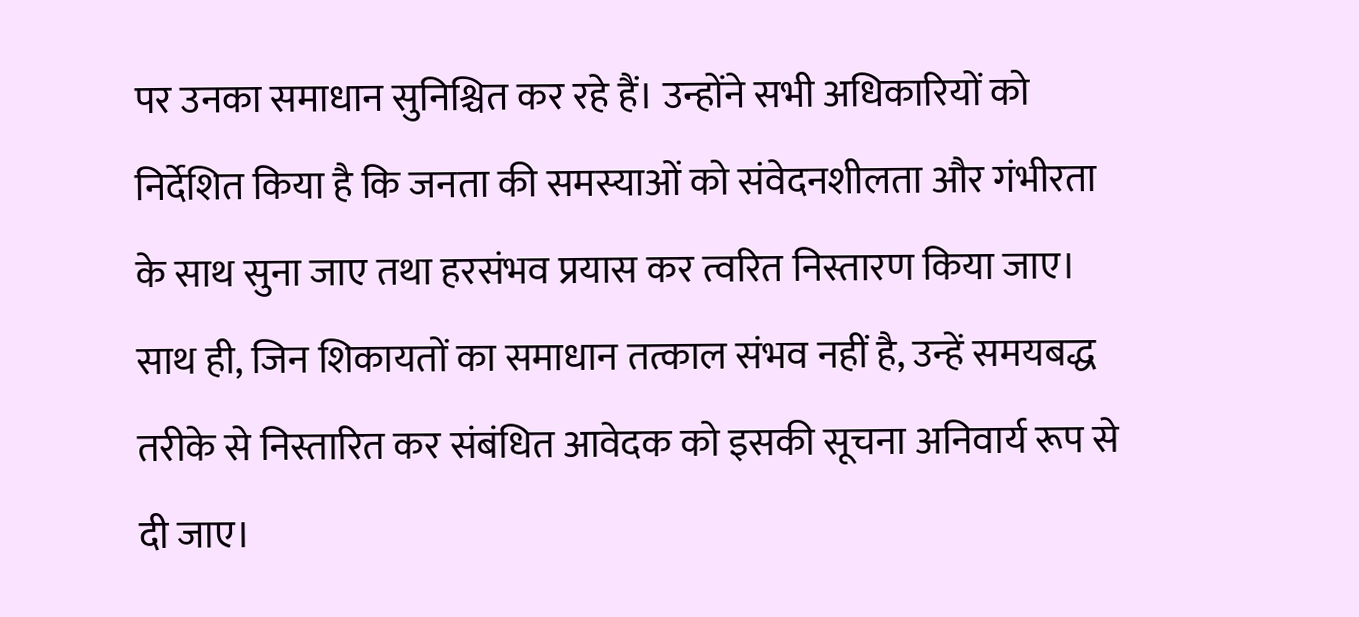पर उनका समाधान सुनिश्चित कर रहे हैं। उन्होंने सभी अधिकारियों को निर्देशित किया है कि जनता की समस्याओं को संवेदनशीलता और गंभीरता के साथ सुना जाए तथा हरसंभव प्रयास कर त्वरित निस्तारण किया जाए। साथ ही, जिन शिकायतों का समाधान तत्काल संभव नहीं है, उन्हें समयबद्ध तरीके से निस्तारित कर संबंधित आवेदक को इसकी सूचना अनिवार्य रूप से दी जाए।